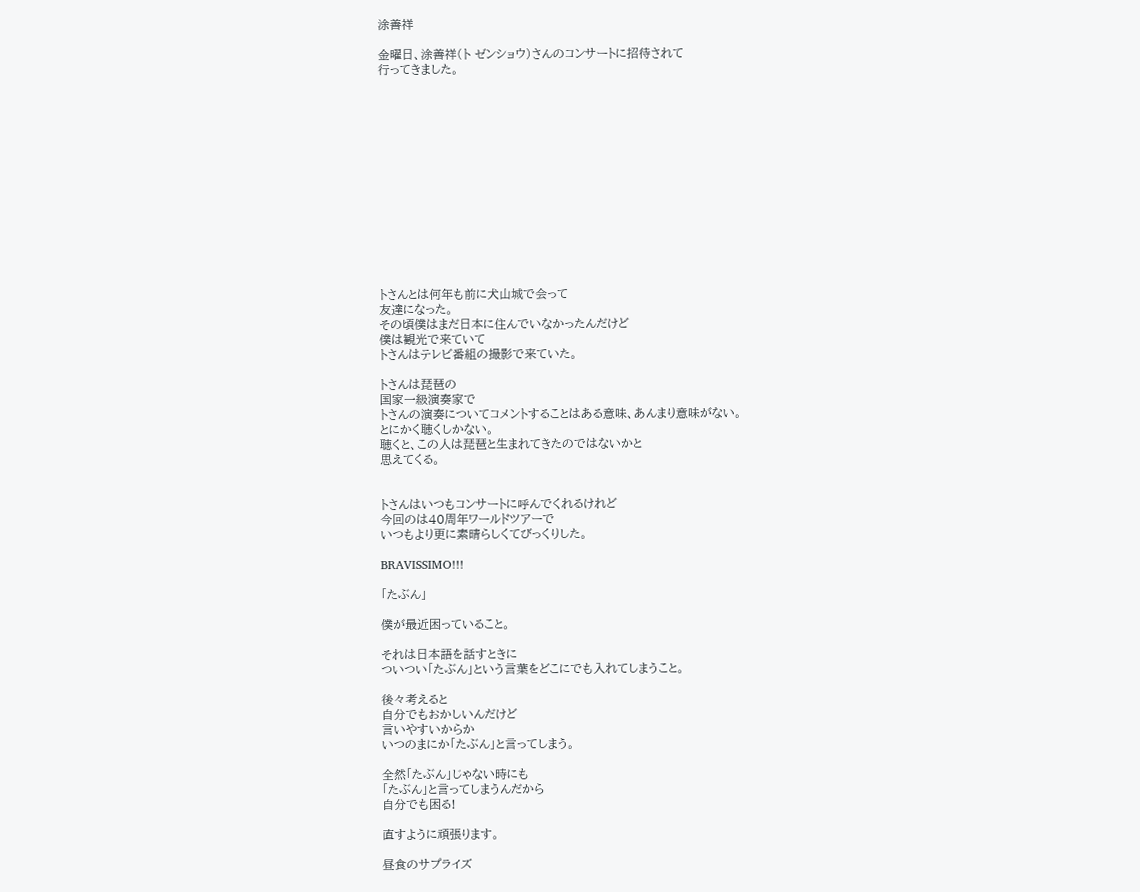涂善祥

金曜日、涂善祥(ト ゼンショウ)さんのコンサートに招待されて
行ってきました。














トさんとは何年も前に犬山城で会って
友達になった。
その頃僕はまだ日本に住んでいなかったんだけど
僕は観光で来ていて
トさんはテレビ番組の撮影で来ていた。

トさんは琵琶の
国家一級演奏家で
トさんの演奏についてコメントすることはある意味、あんまり意味がない。
とにかく聴くしかない。
聴くと、この人は琵琶と生まれてきたのではないかと
思えてくる。


トさんはいつもコンサートに呼んでくれるけれど
今回のは40周年ワールドツアーで
いつもより更に素晴らしくてびっくりした。

BRAVISSIMO!!!

「たぶん」

僕が最近困っていること。

それは日本語を話すときに
ついつい「たぶん」という言葉をどこにでも入れてしまうこと。

後々考えると
自分でもおかしいんだけど
言いやすいからか
いつのまにか「たぶん」と言ってしまう。

全然「たぶん」じゃない時にも
「たぶん」と言ってしまうんだから
自分でも困る!

直すように頑張ります。

昼食のサプライズ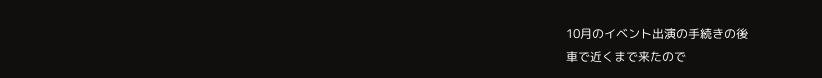10月のイベント出演の手続きの後
車で近くまで来たので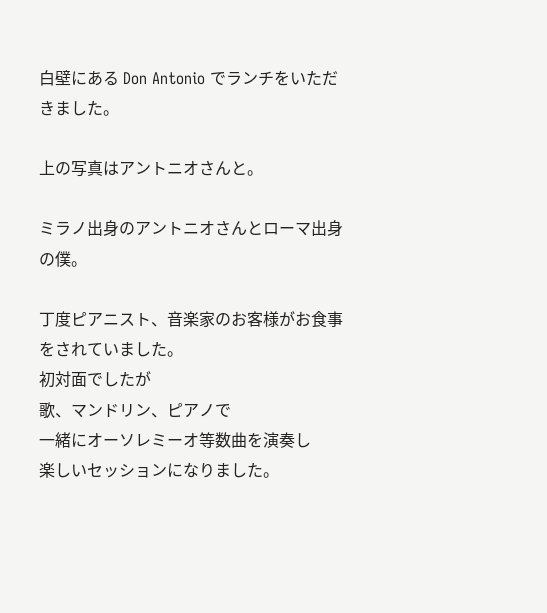白壁にある Don Antonio でランチをいただきました。

上の写真はアントニオさんと。

ミラノ出身のアントニオさんとローマ出身の僕。

丁度ピアニスト、音楽家のお客様がお食事をされていました。
初対面でしたが
歌、マンドリン、ピアノで
一緒にオーソレミーオ等数曲を演奏し
楽しいセッションになりました。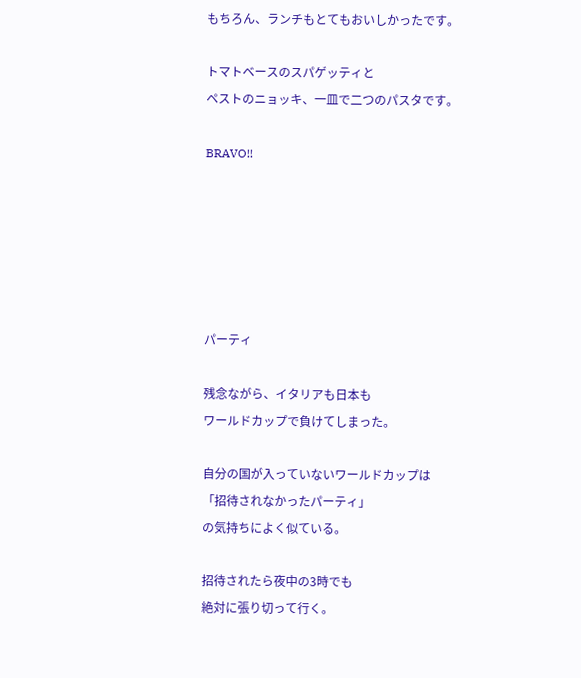もちろん、ランチもとてもおいしかったです。

トマトベースのスパゲッティと
ペストのニョッキ、一皿で二つのパスタです。

BRAVO!!






パーティ

残念ながら、イタリアも日本も
ワールドカップで負けてしまった。

自分の国が入っていないワールドカップは
「招待されなかったパーティ」
の気持ちによく似ている。

招待されたら夜中の3時でも
絶対に張り切って行く。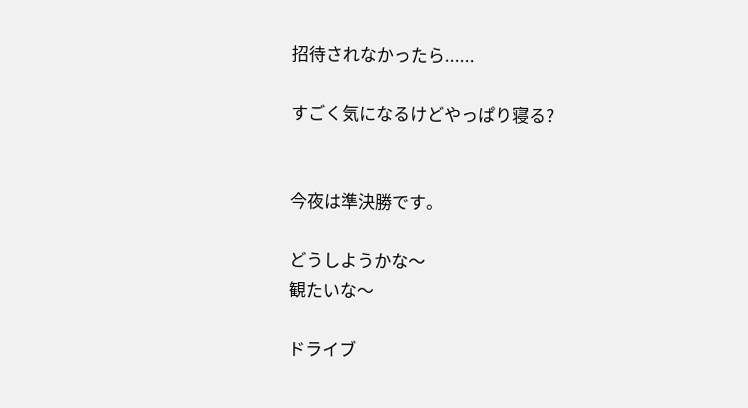招待されなかったら......

すごく気になるけどやっぱり寝る?


今夜は準決勝です。

どうしようかな〜
観たいな〜

ドライブ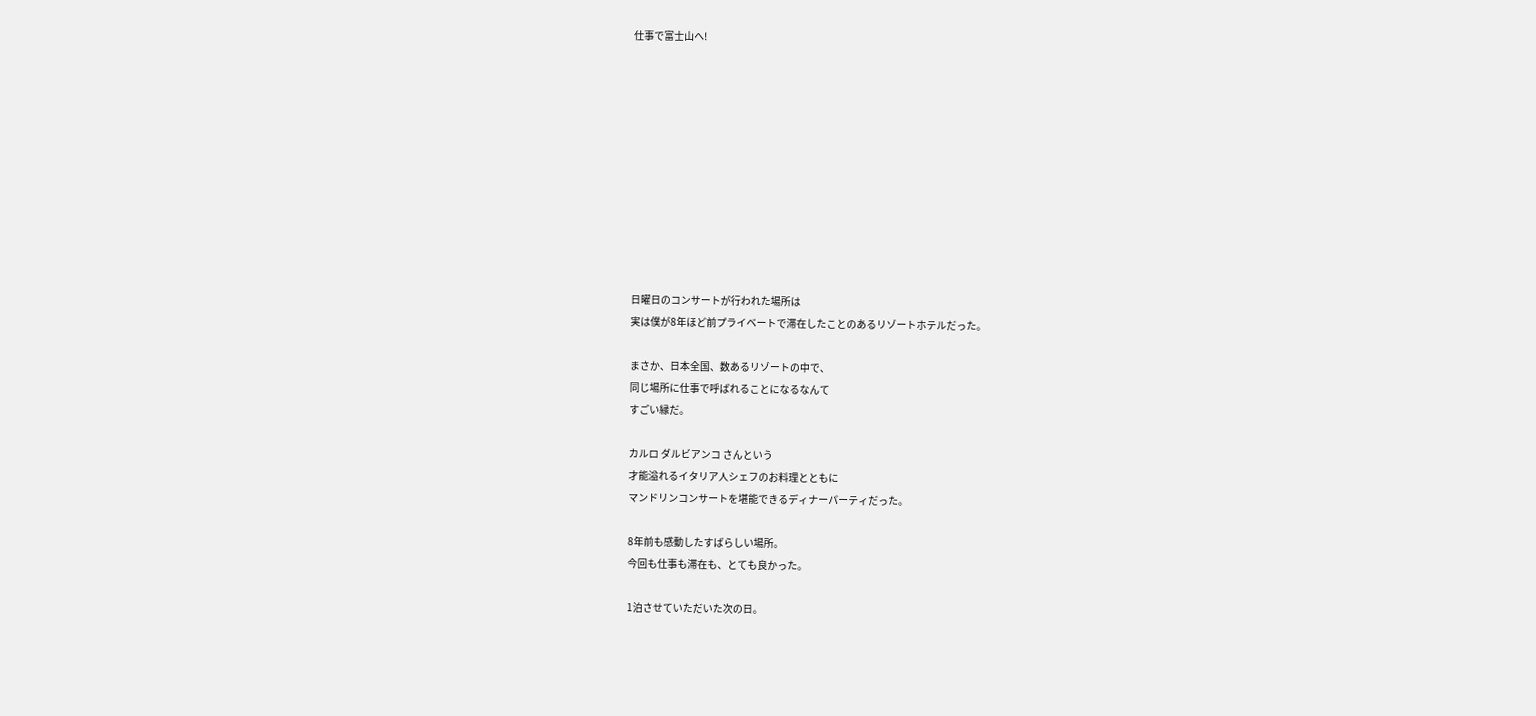仕事で富士山へ!











日曜日のコンサートが行われた場所は
実は僕が8年ほど前プライベートで滞在したことのあるリゾートホテルだった。

まさか、日本全国、数あるリゾートの中で、
同じ場所に仕事で呼ばれることになるなんて
すごい縁だ。

カルロ ダルビアンコ さんという
才能溢れるイタリア人シェフのお料理とともに
マンドリンコンサートを堪能できるディナーパーティだった。

8年前も感動したすばらしい場所。
今回も仕事も滞在も、とても良かった。

1泊させていただいた次の日。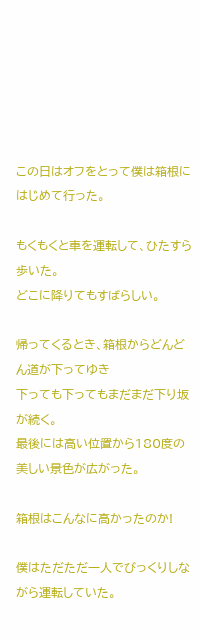この日はオフをとって僕は箱根にはじめて行った。

もくもくと車を運転して、ひたすら歩いた。
どこに降りてもすばらしい。

帰ってくるとき、箱根からどんどん道が下ってゆき
下っても下ってもまだまだ下り坂が続く。
最後には高い位置から180度の美しい景色が広がった。

箱根はこんなに高かったのか!

僕はただただ一人でびっくりしながら運転していた。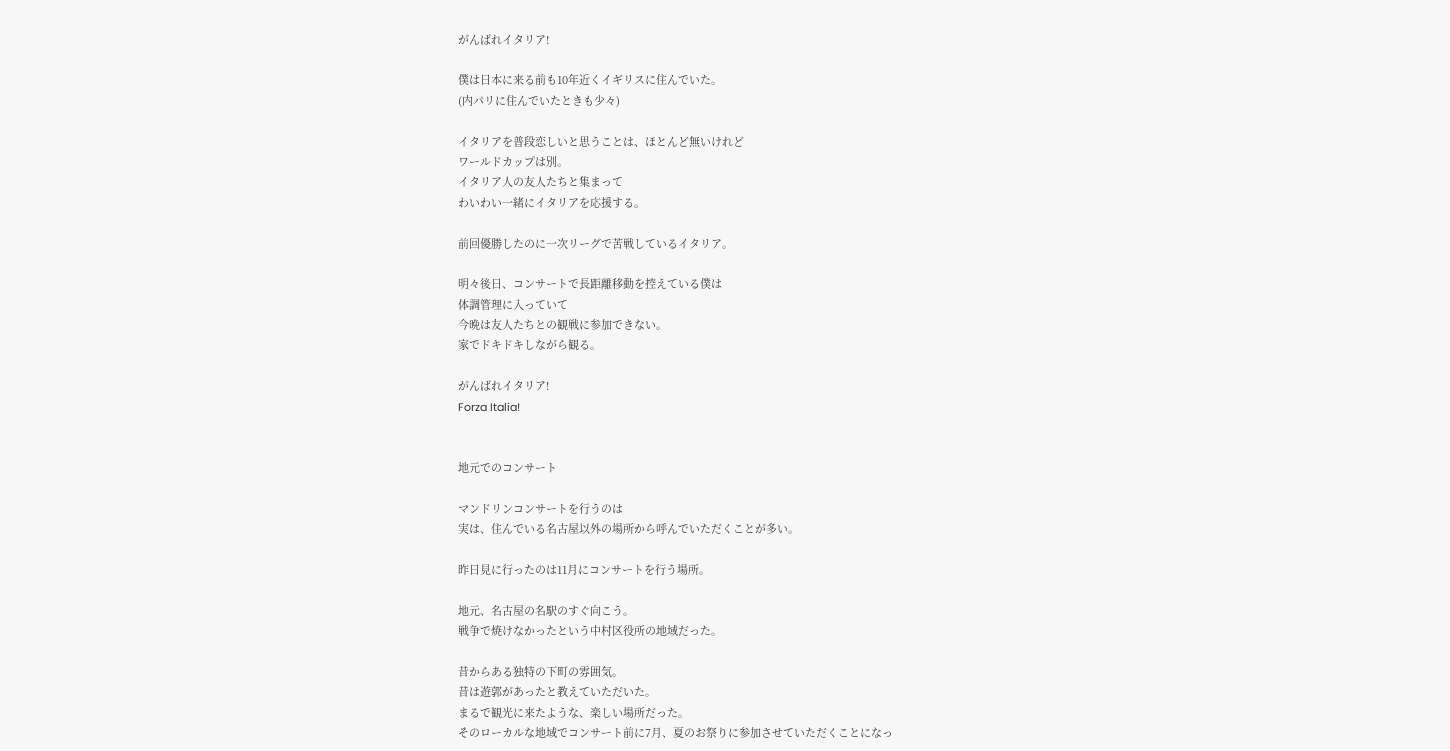がんばれイタリア!

僕は日本に来る前も10年近くイギリスに住んでいた。
(内パリに住んでいたときも少々)

イタリアを普段恋しいと思うことは、ほとんど無いけれど
ワールドカップは別。
イタリア人の友人たちと集まって
わいわい一緒にイタリアを応援する。

前回優勝したのに一次リーグで苦戦しているイタリア。

明々後日、コンサートで長距離移動を控えている僕は
体調管理に入っていて
今晩は友人たちとの観戦に参加できない。
家でドキドキしながら観る。

がんばれイタリア!
Forza Italia!


地元でのコンサート

マンドリンコンサートを行うのは
実は、住んでいる名古屋以外の場所から呼んでいただくことが多い。

昨日見に行ったのは11月にコンサートを行う場所。

地元、名古屋の名駅のすぐ向こう。
戦争で焼けなかったという中村区役所の地域だった。

昔からある独特の下町の雰囲気。
昔は遊郭があったと教えていただいた。
まるで観光に来たような、楽しい場所だった。
そのローカルな地域でコンサート前に7月、夏のお祭りに参加させていただくことになっ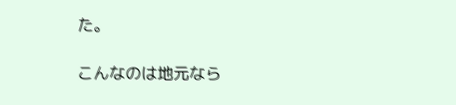た。

こんなのは地元なら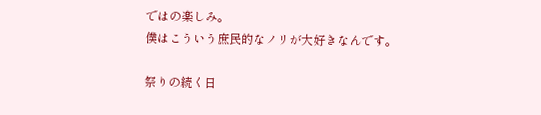ではの楽しみ。
僕はこういう庶民的なノリが大好きなんです。

祭りの続く日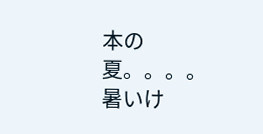本の夏。。。。
暑いけ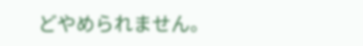どやめられません。